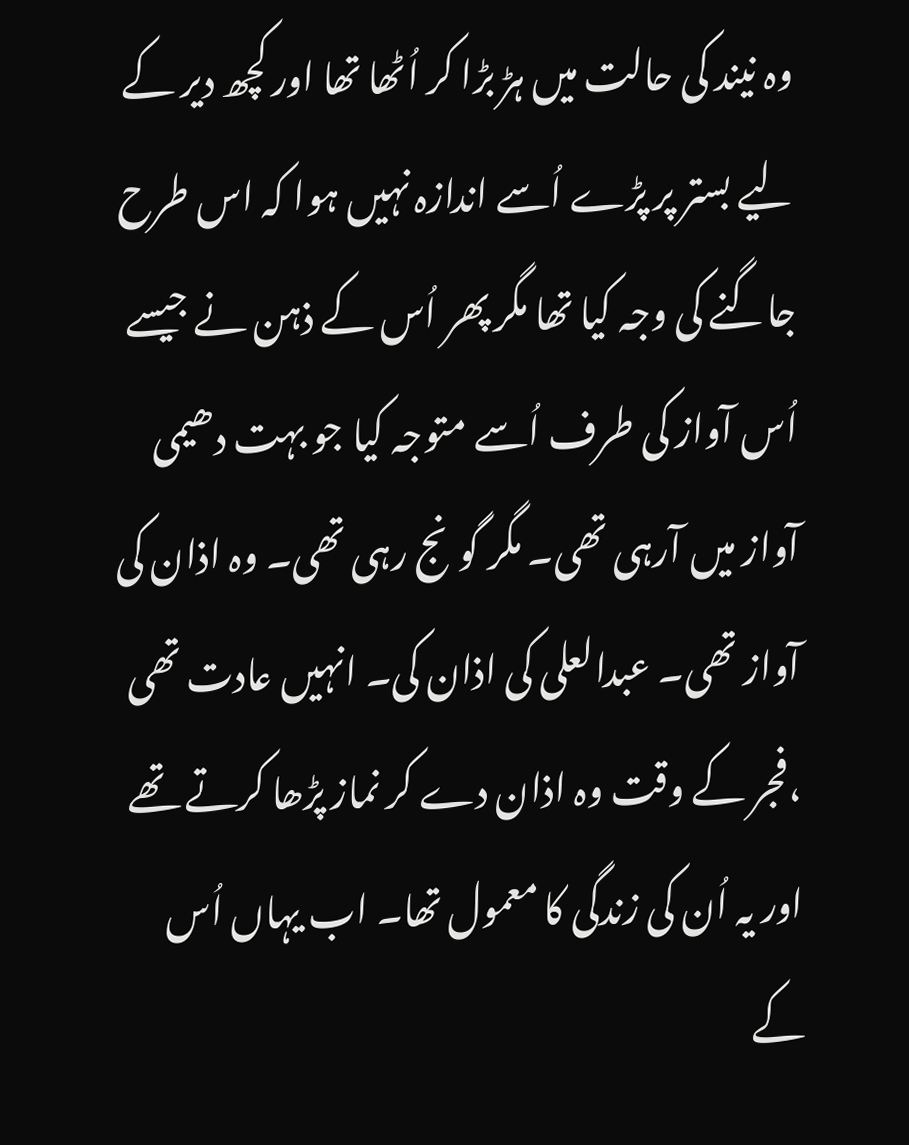وہ نیند کی حالت میں ہڑ بڑا کر اُٹھا تھا اور کچھ دیر کے لیے بستر پر پڑے اُسے اندازہ نہیں ہوا کہ اس طرح جاگنے کی وجہ کیا تھا مگر پھر اُس کے ذہن نے جیسے اُس آواز کی طرف اُسے متوجہ کیا جو بہت دھیمی آواز میں آرہی تھی۔ مگر گونج رہی تھی۔ وہ اذان کی آواز تھی۔ عبدالعلی کی اذان کی۔ انہیں عادت تھی ،فجر کے وقت وہ اذان دے کر نماز پڑھا کرتے تھے اور یہ اُن کی زندگی کا معمول تھا۔ اب یہاں اُس کے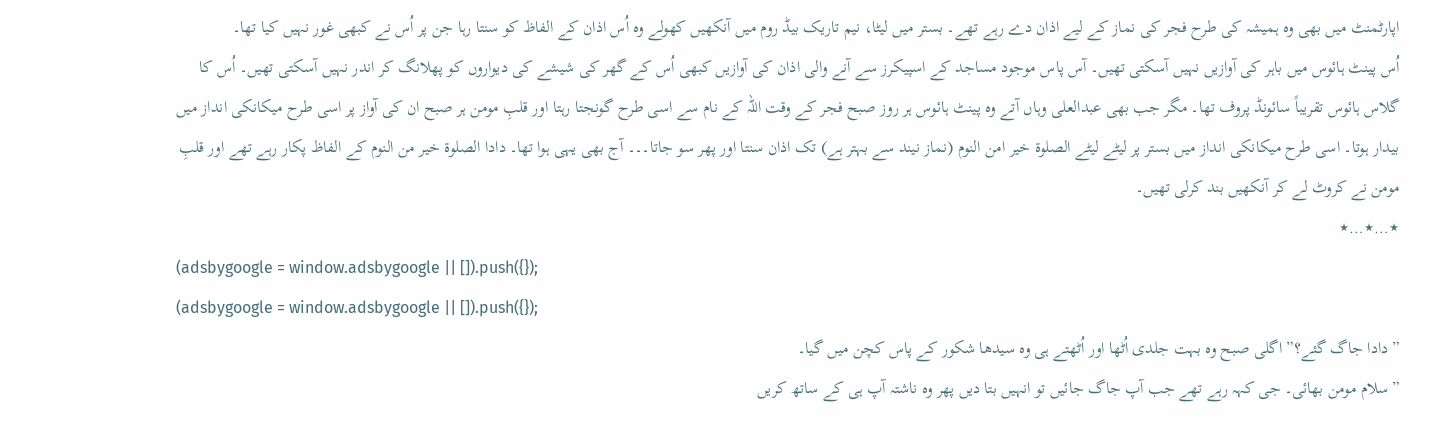اپارٹمنٹ میں بھی وہ ہمیشہ کی طرح فجر کی نماز کے لیے اذان دے رہے تھے۔ بستر میں لیٹا، نیم تاریک بیڈ روم میں آنکھیں کھولے وہ اُس اذان کے الفاظ کو سنتا رہا جن پر اُس نے کبھی غور نہیں کیا تھا۔
اُس پینٹ ہائوس میں باہر کی آوازیں نہیں آسکتی تھیں۔ آس پاس موجود مساجد کے اسپیکرز سے آنے والی اذان کی آوازیں کبھی اُس کے گھر کی شیشے کی دیواروں کو پھلانگ کر اندر نہیں آسکتی تھیں۔ اُس کا گلاس ہائوس تقریباً سائونڈ پروف تھا۔ مگر جب بھی عبدالعلی وہاں آتے وہ پینٹ ہائوس ہر روز صبح فجر کے وقت اللہ کے نام سے اسی طرح گونجتا رہتا اور قلبِ مومن ہر صبح ان کی آواز پر اسی طرح میکانکی انداز میں بیدار ہوتا۔ اسی طرح میکانکی انداز میں بستر پر لیٹے لیٹے الصلوة خیر امن النوم (نماز نیند سے بہتر ہے) تک اذان سنتا اور پھر سو جاتا۔۔۔ آج بھی یہی ہوا تھا۔ دادا الصلوة خیر من النوم کے الفاظ پکار رہے تھے اور قلبِ مومن نے کروٹ لے کر آنکھیں بند کرلی تھیں۔
٭…٭…٭
(adsbygoogle = window.adsbygoogle || []).push({});
(adsbygoogle = window.adsbygoogle || []).push({});
”دادا جاگ گئے؟” اگلی صبح وہ بہت جلدی اُٹھا اور اُٹھتے ہی وہ سیدھا شکور کے پاس کچن میں گیا۔
”سلام مومن بھائی۔ جی کہہ رہے تھے جب آپ جاگ جائیں تو انہیں بتا دیں پھر وہ ناشتہ آپ ہی کے ساتھ کریں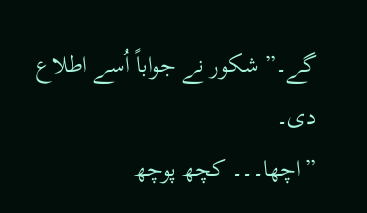گے۔” شکور نے جواباً اُسے اطلاع دی۔
”اچھا۔۔۔ کچھ پوچھ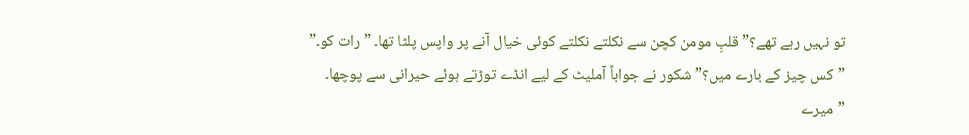تو نہیں رہے تھے؟” قلبِ مومن کچن سے نکلتے نکلتے کوئی خیال آنے پر واپس پلٹا تھا۔ ”رات کو۔”
”کس چیز کے بارے میں؟” شکور نے جواباً آملیٹ کے لیے انڈے توڑتے ہوئے حیرانی سے پوچھا۔
”میرے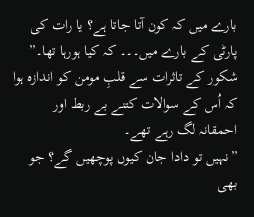بارے میں کہ کون آتا جاتا ہے؟ یا رات کی پارٹی کے بارے میں۔۔۔ کہ کیا ہورہا تھا۔” شکور کے تاثرات سے قلبِ مومن کو اندازہ ہوا کہ اُس کے سوالات کتنے بے ربط اور احمقانہ لگ رہے تھے۔
”نہیں تو دادا جان کیوں پوچھیں گے؟ جو بھی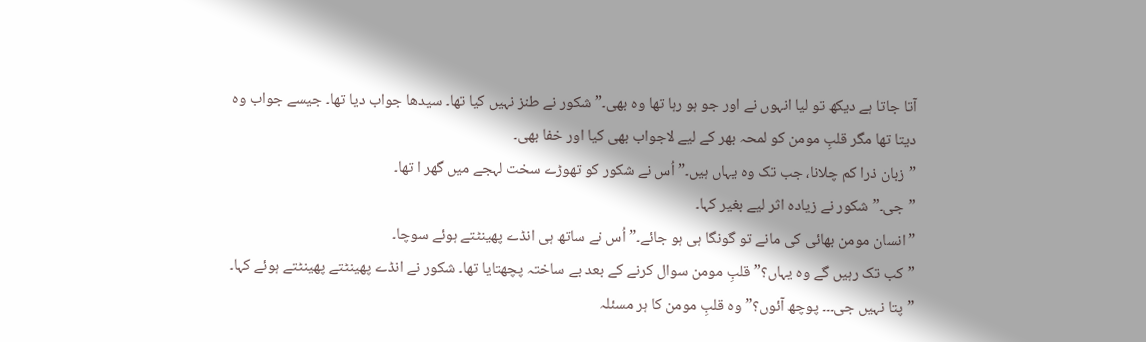آتا جاتا ہے دیکھ تو لیا انہوں نے اور جو ہو رہا تھا وہ بھی۔” شکور نے طنز نہیں کیا تھا۔ سیدھا جواب دیا تھا۔ جیسے جواب وہ دیتا تھا مگر قلبِ مومن کو لمحہ بھر کے لیے لاجواب بھی کیا اور خفا بھی۔
”زبان ذرا کم چلانا، جب تک وہ یہاں ہیں۔” اُس نے شکور کو تھوڑے سخت لہجے میں گھر ا تھا۔
”جی۔” شکور نے زیادہ اثر لیے بغیر کہا۔
”انسان مومن بھائی کی مانے تو گونگا ہی ہو جائے۔” اُس نے ساتھ ہی انڈے پھینٹتے ہوئے سوچا۔
”کب تک رہیں گے وہ یہاں؟” قلبِ مومن سوال کرنے کے بعد بے ساختہ پچھتایا تھا۔ شکور نے انڈے پھینٹتے پھینٹتے ہوئے کہا۔
”پتا نہیں جی۔۔۔ پوچھ آئوں؟” وہ قلبِ مومن کا ہر مسئلہ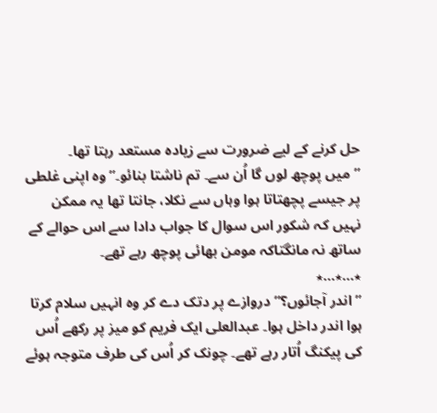حل کرنے کے لیے ضرورت سے زیادہ مستعد رہتا تھا۔
”میں پوچھ لوں گا اُن سے۔ تم ناشتا بنائو۔” وہ اپنی غلطی پر جیسے پچھتاتا ہوا وہاں سے نکلا، جانتا تھا یہ ممکن نہیں کہ شکور اس سوال کا جواب دادا سے اس حوالے کے ساتھ نہ مانگتاکہ مومن بھائی پوچھ رہے تھے۔
٭…٭…٭
”اندر آجائوں؟” دروازے پر دتک دے کر وہ انہیں سلام کرتا ہوا اندر داخل ہوا۔ عبدالعلی ایک فریم کو میز پر رکھے اُس کی پیکنگ اُتار رہے تھے۔ چونک کر اُس کی طرف متوجہ ہوئے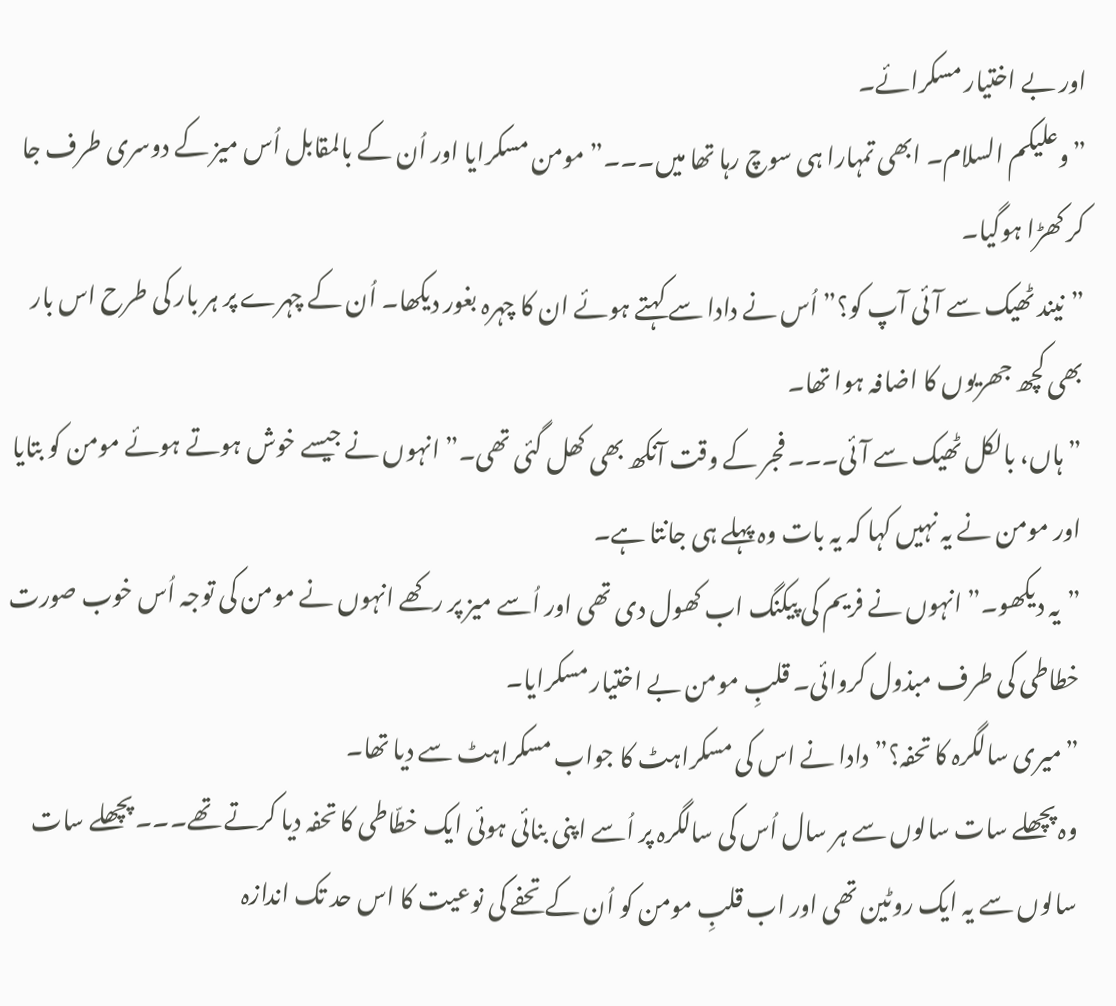اور بے اختیار مسکرائے۔
”وعلیکم السلام۔ ابھی تمہارا ہی سوچ رہا تھا میں۔۔۔” مومن مسکرایا اور اُن کے بالمقابل اُس میز کے دوسری طرف جا کر کھڑا ہوگیا۔
”نیند ٹھیک سے آئی آپ کو؟” اُس نے دادا سے کہتے ہوئے ان کا چہرہ بغور دیکھا۔ اُن کے چہرے پر ہر بار کی طرح اس بار بھی کچھ جھریوں کا اضافہ ہوا تھا۔
”ہاں، بالکل ٹھیک سے آئی۔۔۔ فجر کے وقت آنکھ بھی کھل گئی تھی۔” انہوں نے جیسے خوش ہوتے ہوئے مومن کو بتایا اور مومن نے یہ نہیں کہا کہ یہ بات وہ پہلے ہی جانتا ہے۔
”یہ دیکھو۔” انہوں نے فریم کی پیکنگ اب کھول دی تھی اور اُسے میز پر رکھے انہوں نے مومن کی توجہ اُس خوب صورت خطاطی کی طرف مبذول کروائی۔ قلبِ مومن بے اختیار مسکرایا۔
”میری سالگرہ کا تحفہ؟” دادا نے اس کی مسکراہٹ کا جواب مسکراہٹ سے دیا تھا۔
وہ پچھلے سات سالوں سے ہر سال اُس کی سالگرہ پر اُسے اپنی بنائی ہوئی ایک خطّاطی کا تحفہ دیا کرتے تھے۔۔۔ پچھلے سات سالوں سے یہ ایک روٹین تھی اور اب قلبِ مومن کو اُن کے تحفے کی نوعیت کا اس حد تک اندازہ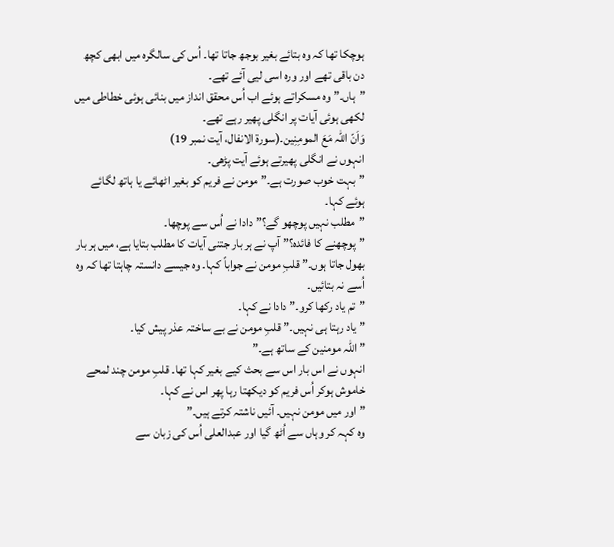ہوچکا تھا کہ وہ بتائے بغیر بوجھ جاتا تھا۔ اُس کی سالگرہ میں ابھی کچھ دن باقی تھے اور ورہ اسی لیی آئے تھے۔
”ہاں۔” وہ مسکراتے ہوئے اب اُس محقق انداز میں بنائی ہوئی خطاطی میں لکھی ہوئی آیات پر انگلی پھیر رہے تھے۔
وَاَنّ اللّٰہ مَعَ المومِنِین۔(سورة الانفال، آیت نمبر 19)
انہوں نے انگلی پھیرتے ہوئے آیت پڑھی۔
”بہت خوب صورت ہے۔” مومن نے فریم کو بغیر اٹھائے یا ہاتھ لگائے ہوئے کہا۔
”مطلب نہیں پوچھو گے؟” دادا نے اُس سے پوچھا۔
”پوچھنے کا فائدہ؟” آپ نے ہر بار جتنی آیات کا مطلب بتایا ہے، میں ہر بار بھول جاتا ہوں۔” قلبِ مومن نے جواباً کہا۔ وہ جیسے دانستہ چاہتا تھا کہ وہ اُسے نہ بتائیں۔
”تم یاد رکھا کرو۔” دادا نے کہا۔
”یاد رہتا ہی نہیں۔” قلبِ مومن نے بے ساختہ عذر پیش کیا۔
”اللہ مومنین کے ساتھ ہے۔”
انہوں نے اس بار اس سے بحث کیے بغیر کہا تھا۔ قلبِ مومن چند لمحے خاموش ہوکر اُس فریم کو دیکھتا رہا پھر اس نے کہا۔
”اور میں مومن نہیں۔ آئیں ناشتہ کرتے ہیں۔”
وہ کہہ کر وہاں سے اُٹھ گیا اور عبدالعلی اُس کی زبان سے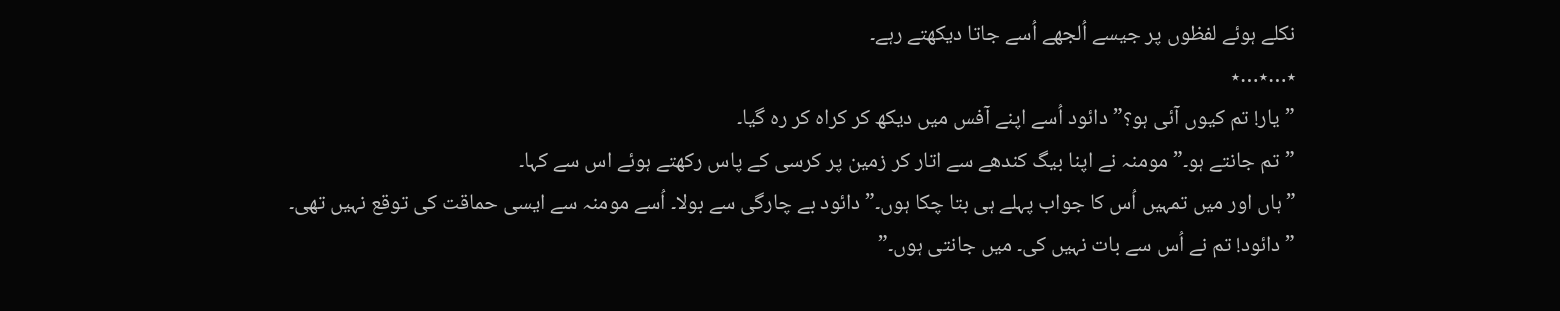نکلے ہوئے لفظوں پر جیسے اُلجھے اُسے جاتا دیکھتے رہے۔
٭…٭…٭
”یار! تم کیوں آئی ہو؟” دائود اُسے اپنے آفس میں دیکھ کر کراہ کر رہ گیا۔
”تم جانتے ہو۔” مومنہ نے اپنا بیگ کندھے سے اتار کر زمین پر کرسی کے پاس رکھتے ہوئے اس سے کہا۔
”ہاں اور میں تمہیں اُس کا جواب پہلے ہی بتا چکا ہوں۔” دائود بے چارگی سے بولا۔ اُسے مومنہ سے ایسی حماقت کی توقع نہیں تھی۔
”دائود! تم نے اُس سے بات نہیں کی۔ میں جانتی ہوں۔”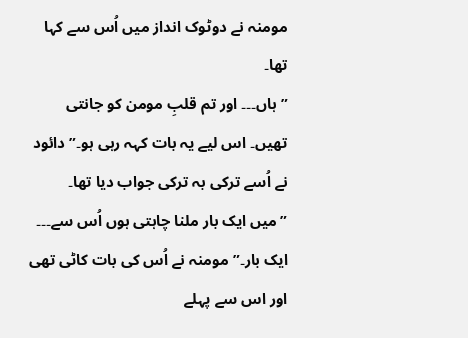مومنہ نے دوٹوک انداز میں اُس سے کہا تھا۔
”ہاں۔۔۔ اور تم قلبِ مومن کو جانتی تھیں۔ اس لیے یہ بات کہہ رہی ہو۔” دائود نے اُسے ترکی بہ ترکی جواب دیا تھا۔
”میں ایک بار ملنا چاہتی ہوں اُس سے۔۔۔ ایک بار۔” مومنہ نے اُس کی بات کاٹی تھی اور اس سے پہلے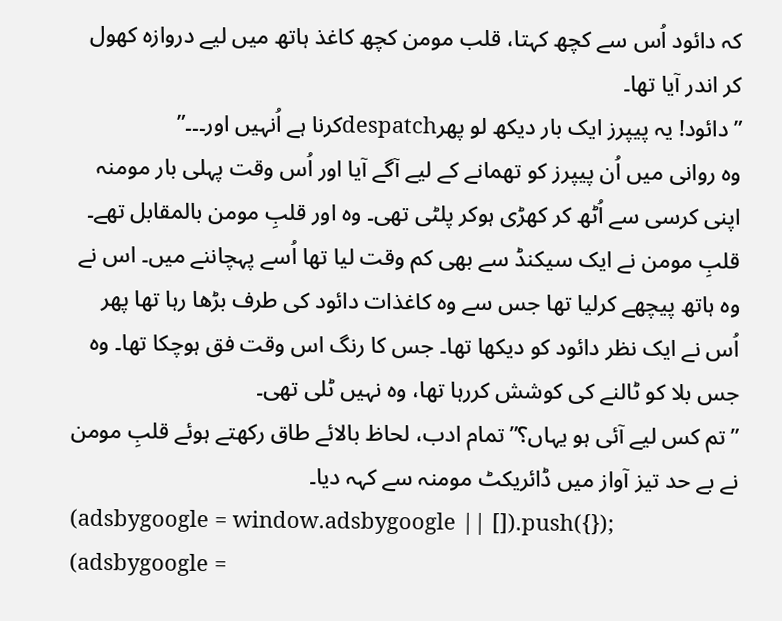کہ دائود اُس سے کچھ کہتا، قلب مومن کچھ کاغذ ہاتھ میں لیے دروازہ کھول کر اندر آیا تھا۔
”دائود! یہ پیپرز ایک بار دیکھ لو پھرdespatchکرنا ہے اُنہیں اور۔۔۔”
وہ روانی میں اُن پیپرز کو تھمانے کے لیے آگے آیا اور اُس وقت پہلی بار مومنہ اپنی کرسی سے اُٹھ کر کھڑی ہوکر پلٹی تھی۔ وہ اور قلبِ مومن بالمقابل تھے۔ قلبِ مومن نے ایک سیکنڈ سے بھی کم وقت لیا تھا اُسے پہچاننے میں۔ اس نے وہ ہاتھ پیچھے کرلیا تھا جس سے وہ کاغذات دائود کی طرف بڑھا رہا تھا پھر اُس نے ایک نظر دائود کو دیکھا تھا۔ جس کا رنگ اس وقت فق ہوچکا تھا۔ وہ جس بلا کو ٹالنے کی کوشش کررہا تھا، وہ نہیں ٹلی تھی۔
”تم کس لیے آئی ہو یہاں؟” تمام ادب، لحاظ بالائے طاق رکھتے ہوئے قلبِ مومن نے بے حد تیز آواز میں ڈائریکٹ مومنہ سے کہہ دیا۔
(adsbygoogle = window.adsbygoogle || []).push({});
(adsbygoogle =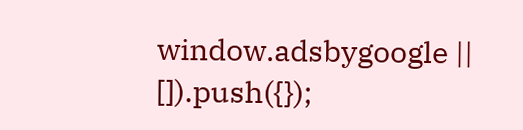window.adsbygoogle || []).push({});